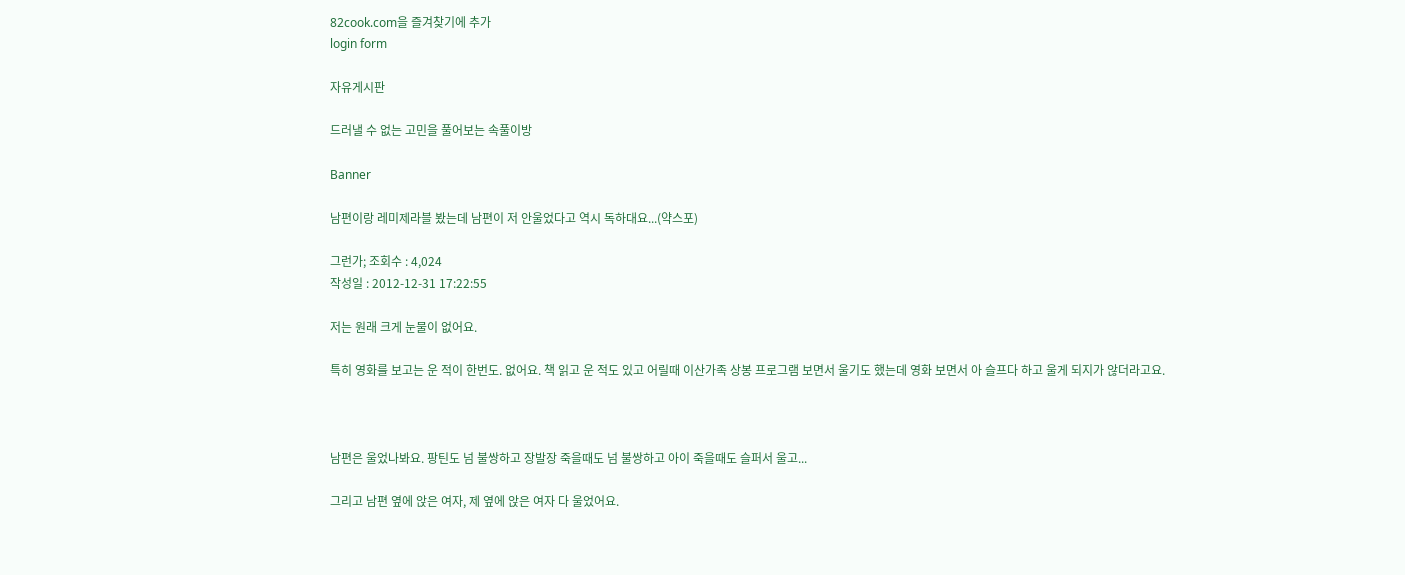82cook.com을 즐겨찾기에 추가
login form

자유게시판

드러낼 수 없는 고민을 풀어보는 속풀이방

Banner

남편이랑 레미제라블 봤는데 남편이 저 안울었다고 역시 독하대요...(약스포)

그런가; 조회수 : 4,024
작성일 : 2012-12-31 17:22:55

저는 원래 크게 눈물이 없어요.

특히 영화를 보고는 운 적이 한번도. 없어요. 책 읽고 운 적도 있고 어릴때 이산가족 상봉 프로그램 보면서 울기도 했는데 영화 보면서 아 슬프다 하고 울게 되지가 않더라고요.



남편은 울었나봐요. 팡틴도 넘 불쌍하고 장발장 죽을때도 넘 불쌍하고 아이 죽을때도 슬퍼서 울고...

그리고 남편 옆에 앉은 여자, 제 옆에 앉은 여자 다 울었어요.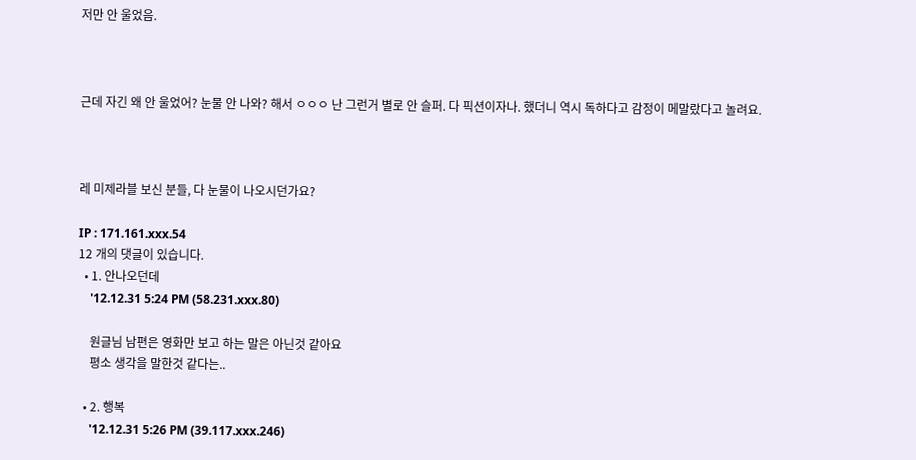저만 안 울었음.



근데 자긴 왜 안 울었어? 눈물 안 나와? 해서 ㅇㅇㅇ 난 그런거 별로 안 슬퍼. 다 픽션이자나. 했더니 역시 독하다고 감정이 메말랐다고 놀려요.



레 미제라블 보신 분들, 다 눈물이 나오시던가요?

IP : 171.161.xxx.54
12 개의 댓글이 있습니다.
  • 1. 안나오던데
    '12.12.31 5:24 PM (58.231.xxx.80)

    원글님 남편은 영화만 보고 하는 말은 아닌것 같아요
    평소 생각을 말한것 같다는..

  • 2. 행복
    '12.12.31 5:26 PM (39.117.xxx.246)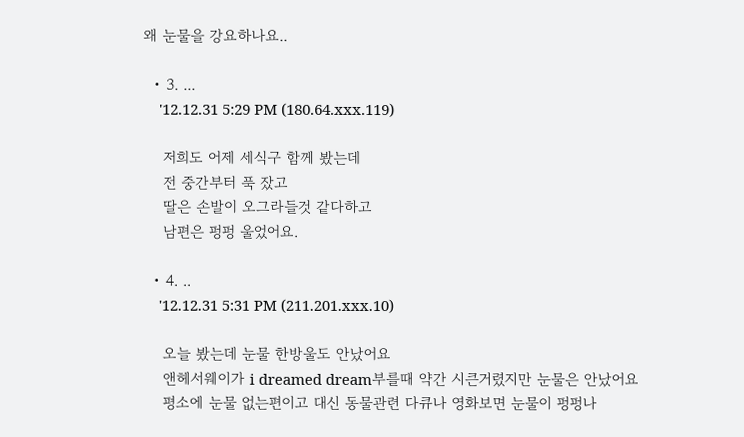왜 눈물을 강요하나요..

  • 3. ...
    '12.12.31 5:29 PM (180.64.xxx.119)

    저희도 어제 세식구 함께 봤는데
    전 중간부터 푹 잤고
    딸은 손발이 오그라들것 같다하고
    남편은 펑펑 울었어요.

  • 4. ..
    '12.12.31 5:31 PM (211.201.xxx.10)

    오늘 봤는데 눈물 한방울도 안났어요
    앤헤서웨이가 i dreamed dream부를때 약간 시큰거렸지만 눈물은 안났어요
    평소에 눈물 없는편이고 대신 동물관련 다큐나 영화보면 눈물이 펑펑나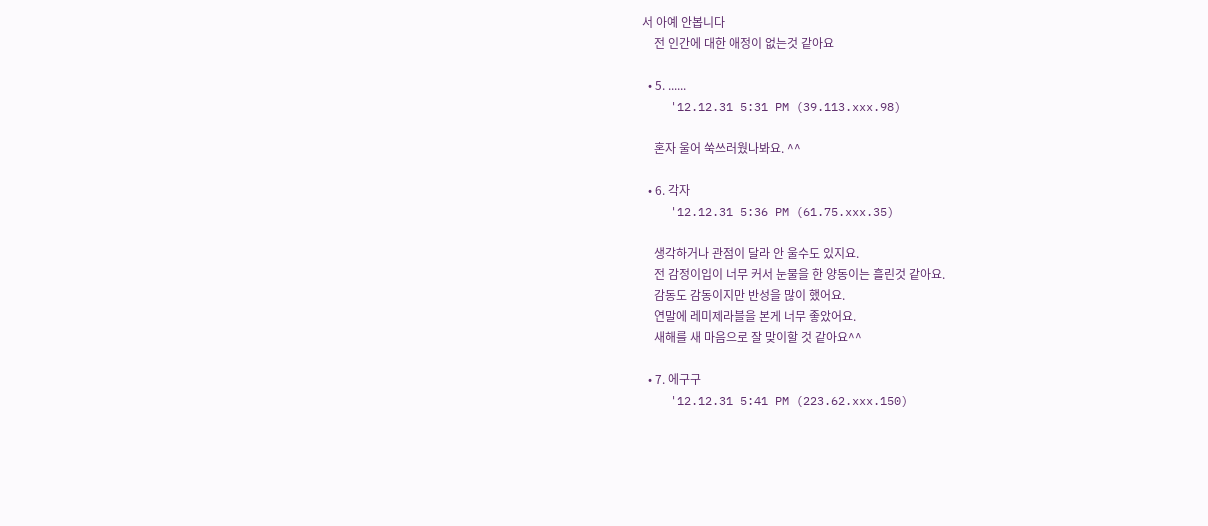서 아예 안봅니다
    전 인간에 대한 애정이 없는것 같아요

  • 5. ......
    '12.12.31 5:31 PM (39.113.xxx.98)

    혼자 울어 쑥쓰러웠나봐요. ^^

  • 6. 각자
    '12.12.31 5:36 PM (61.75.xxx.35)

    생각하거나 관점이 달라 안 울수도 있지요.
    전 감정이입이 너무 커서 눈물을 한 양동이는 흘린것 같아요.
    감동도 감동이지만 반성을 많이 했어요.
    연말에 레미제라블을 본게 너무 좋았어요.
    새해를 새 마음으로 잘 맞이할 것 같아요^^

  • 7. 에구구
    '12.12.31 5:41 PM (223.62.xxx.150)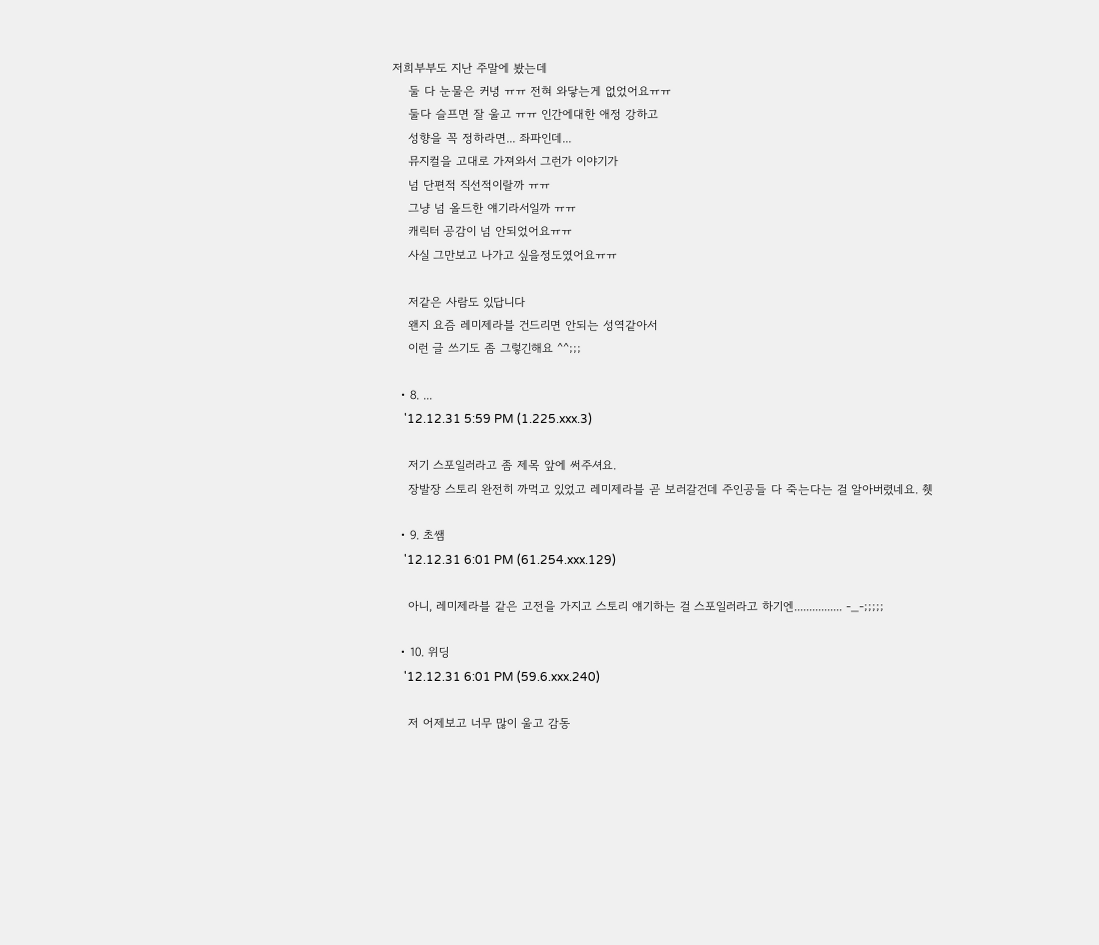저희부부도 지난 주말에 봤는데
    둘 다 눈물은 커녕 ㅠㅠ 전혀 와닿는게 없었어요ㅠㅠ
    둘다 슬프면 잘 울고 ㅠㅠ 인간에대한 애정 강하고
    성향을 꼭 정하라면... 좌파인데...
    뮤지컬을 고대로 가져와서 그런가 이야기가
    넘 단편적 직선적이랄까 ㅠㅠ
    그냥 넘 올드한 얘기라서일까 ㅠㅠ
    캐릭터 공감이 넘 안되었어요ㅠㅠ
    사실 그만보고 나가고 싶을정도였어요ㅠㅠ

    저같은 사람도 있답니다
    왠지 요즘 레미제라블 건드리면 안되는 성역같아서
    이런 글 쓰기도 좀 그렇긴해요 ^^;;;

  • 8. ...
    '12.12.31 5:59 PM (1.225.xxx.3)

    저기 스포일러라고 좀 제목 앞에 써주셔요.
    장발장 스토리 완전히 까먹고 있었고 레미제라블 곧 보러갈건데 주인공들 다 죽는다는 걸 알아버렸네요. 췟

  • 9. 초쌤
    '12.12.31 6:01 PM (61.254.xxx.129)

    아니, 레미제라블 같은 고전을 가지고 스토리 얘기하는 걸 스포일러라고 하기엔................ -_-;;;;;

  • 10. 위딩
    '12.12.31 6:01 PM (59.6.xxx.240)

    저 어제보고 너무 많이 울고 감동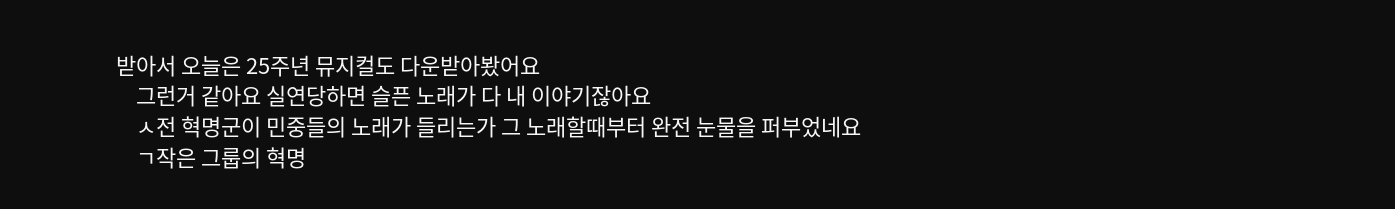받아서 오늘은 25주년 뮤지컬도 다운받아봤어요
    그런거 같아요 실연당하면 슬픈 노래가 다 내 이야기잖아요
    ㅅ전 혁명군이 민중들의 노래가 들리는가 그 노래할때부터 완전 눈물을 퍼부었네요
    ㄱ작은 그룹의 혁명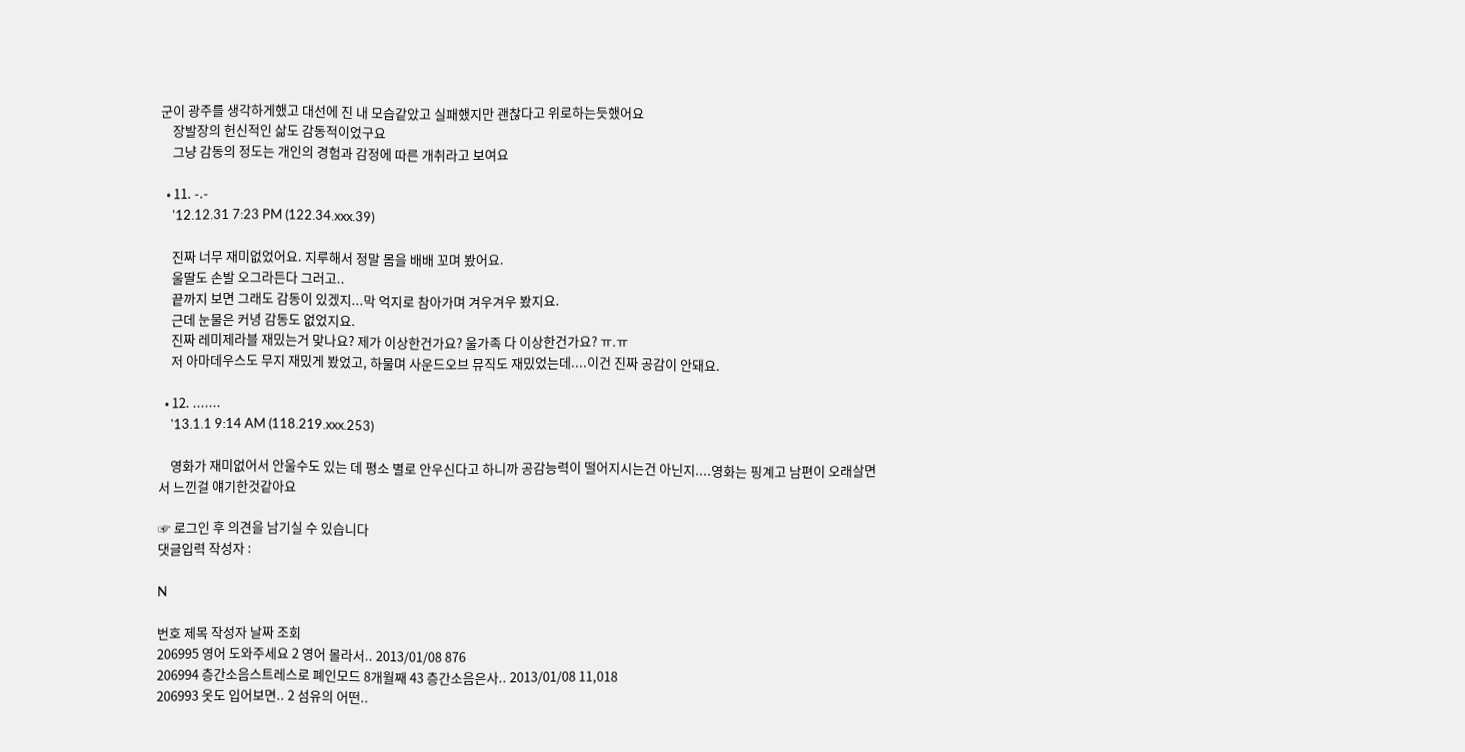군이 광주를 생각하게했고 대선에 진 내 모습같았고 실패했지만 괜찮다고 위로하는듯했어요
    장발장의 헌신적인 삶도 감동적이었구요
    그냥 감동의 정도는 개인의 경험과 감정에 따른 개취라고 보여요

  • 11. -.-
    '12.12.31 7:23 PM (122.34.xxx.39)

    진짜 너무 재미없었어요. 지루해서 정말 몸을 배배 꼬며 봤어요.
    울딸도 손발 오그라든다 그러고..
    끝까지 보면 그래도 감동이 있겠지...막 억지로 참아가며 겨우겨우 봤지요.
    근데 눈물은 커녕 감동도 없었지요.
    진짜 레미제라블 재밌는거 맞나요? 제가 이상한건가요? 울가족 다 이상한건가요? ㅠ.ㅠ
    저 아마데우스도 무지 재밌게 봤었고, 하물며 사운드오브 뮤직도 재밌었는데....이건 진짜 공감이 안돼요.

  • 12. .......
    '13.1.1 9:14 AM (118.219.xxx.253)

    영화가 재미없어서 안울수도 있는 데 평소 별로 안우신다고 하니까 공감능력이 떨어지시는건 아닌지....영화는 핑계고 남편이 오래살면서 느낀걸 얘기한것같아요

☞ 로그인 후 의견을 남기실 수 있습니다
댓글입력 작성자 :

N

번호 제목 작성자 날짜 조회
206995 영어 도와주세요 2 영어 몰라서.. 2013/01/08 876
206994 층간소음스트레스로 폐인모드 8개월째 43 층간소음은사.. 2013/01/08 11,018
206993 옷도 입어보면.. 2 섬유의 어떤..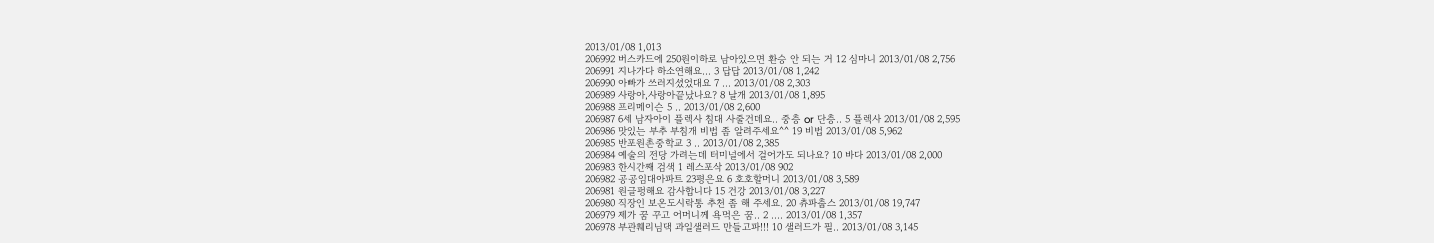2013/01/08 1,013
206992 버스카드에 250원이하로 남아있으면 환승 안 되는 거 12 심마니 2013/01/08 2,756
206991 지나가다 하소연해요... 3 답답 2013/01/08 1,242
206990 아빠가 쓰러지셨었대요 7 ... 2013/01/08 2,303
206989 사랑아,사랑아끝났나요? 8 날개 2013/01/08 1,895
206988 프리메이슨 5 .. 2013/01/08 2,600
206987 6세 남자아이 플렉사 침대 사줄건데요.. 중층 or 단층.. 5 플렉사 2013/01/08 2,595
206986 맛있는 부추 부침개 비법 좀 알려주세요^^ 19 비법 2013/01/08 5,962
206985 반포원촌중학교 3 .. 2013/01/08 2,385
206984 예술의 전당 가려는데 터미널에서 걸어가도 되나요? 10 바다 2013/01/08 2,000
206983 한시간째 검색 1 레스포삭 2013/01/08 902
206982 공공임대아파트 23평은요 6 호호할머니 2013/01/08 3,589
206981 원글펑해요 감사합니다 15 건강 2013/01/08 3,227
206980 직장인 보온도시락통 추천 좀 해 주세요. 20 츄파춥스 2013/01/08 19,747
206979 제가 꿈 꾸고 어머니께 욕먹은 꿈.. 2 .... 2013/01/08 1,357
206978 부관훼리님댁 과일샐러드 만들고파!!! 10 샐러드가 필.. 2013/01/08 3,145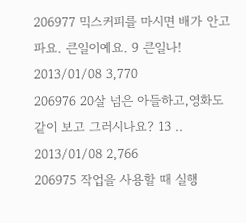206977 믹스커피를 마시면 배가 안고파요. 큰일이예요. 9 큰일나! 2013/01/08 3,770
206976 20살 넘은 아들하고,영화도 같이 보고 그러시나요? 13 .. 2013/01/08 2,766
206975 작업을 사용할 때 실행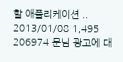할 애플리케이션 .. 2013/01/08 1,495
206974 문님 광고에 대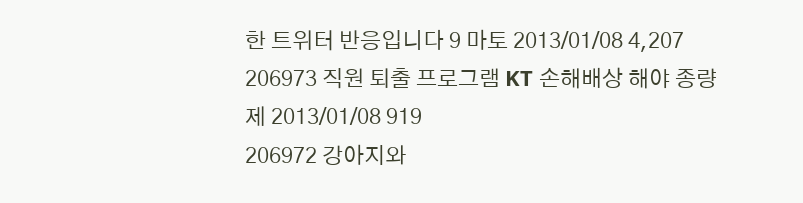한 트위터 반응입니다 9 마토 2013/01/08 4,207
206973 직원 퇴출 프로그램 KT 손해배상 해야 종량제 2013/01/08 919
206972 강아지와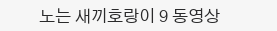노는 새끼호랑이 9 동영상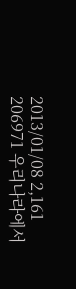2013/01/08 2,161
206971 우리나라에서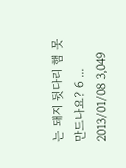는 돼지 뒷다리 햄 못 만드나요? 6 ... 2013/01/08 3,049